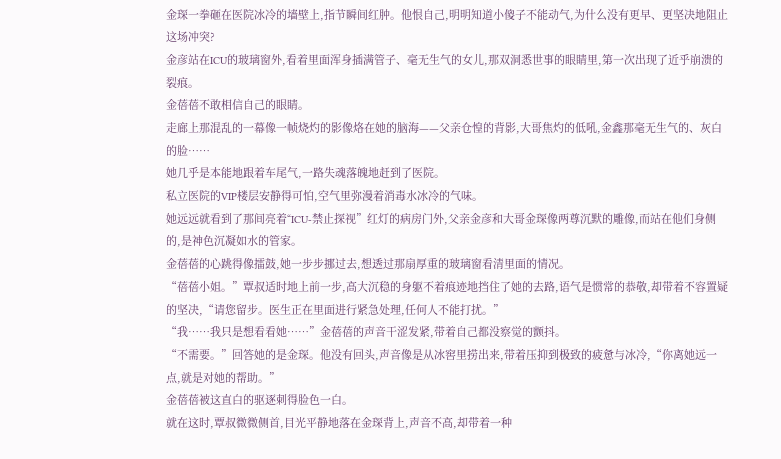金琛一拳砸在医院冰冷的墙壁上,指节瞬间红肿。他恨自己,明明知道小傻子不能动气,为什么没有更早、更坚决地阻止这场冲突?
金彦站在ICU的玻璃窗外,看着里面浑身插满管子、毫无生气的女儿,那双洞悉世事的眼睛里,第一次出现了近乎崩溃的裂痕。
金蓓蓓不敢相信自己的眼睛。
走廊上那混乱的一幕像一帧烧灼的影像烙在她的脑海——父亲仓惶的背影,大哥焦灼的低吼,金鑫那毫无生气的、灰白的脸……
她几乎是本能地跟着车尾气,一路失魂落魄地赶到了医院。
私立医院的VIP楼层安静得可怕,空气里弥漫着消毒水冰冷的气味。
她远远就看到了那间亮着“ICU-禁止探视”红灯的病房门外,父亲金彦和大哥金琛像两尊沉默的雕像,而站在他们身侧的,是神色沉凝如水的管家。
金蓓蓓的心跳得像擂鼓,她一步步挪过去,想透过那扇厚重的玻璃窗看清里面的情况。
“蓓蓓小姐。”覃叔适时地上前一步,高大沉稳的身躯不着痕迹地挡住了她的去路,语气是惯常的恭敬,却带着不容置疑的坚决,“请您留步。医生正在里面进行紧急处理,任何人不能打扰。”
“我……我只是想看看她……”金蓓蓓的声音干涩发紧,带着自己都没察觉的颤抖。
“不需要。”回答她的是金琛。他没有回头,声音像是从冰窖里捞出来,带着压抑到极致的疲惫与冰冷,“你离她远一点,就是对她的帮助。”
金蓓蓓被这直白的驱逐刺得脸色一白。
就在这时,覃叔微微侧首,目光平静地落在金琛背上,声音不高,却带着一种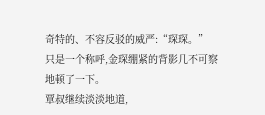奇特的、不容反驳的威严:“琛琛。”
只是一个称呼,金琛绷紧的背影几不可察地顿了一下。
覃叔继续淡淡地道,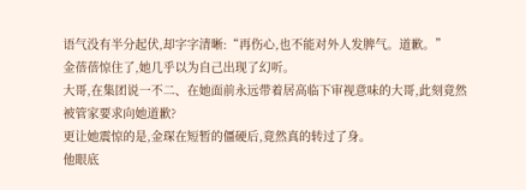语气没有半分起伏,却字字清晰:“再伤心,也不能对外人发脾气。道歉。”
金蓓蓓惊住了,她几乎以为自己出现了幻听。
大哥,在集团说一不二、在她面前永远带着居高临下审视意味的大哥,此刻竟然被管家要求向她道歉?
更让她震惊的是,金琛在短暂的僵硬后,竟然真的转过了身。
他眼底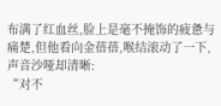布满了红血丝,脸上是毫不掩饰的疲惫与痛楚,但他看向金蓓蓓,喉结滚动了一下,声音沙哑却清晰:
“对不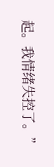起。我情绪失控了。”